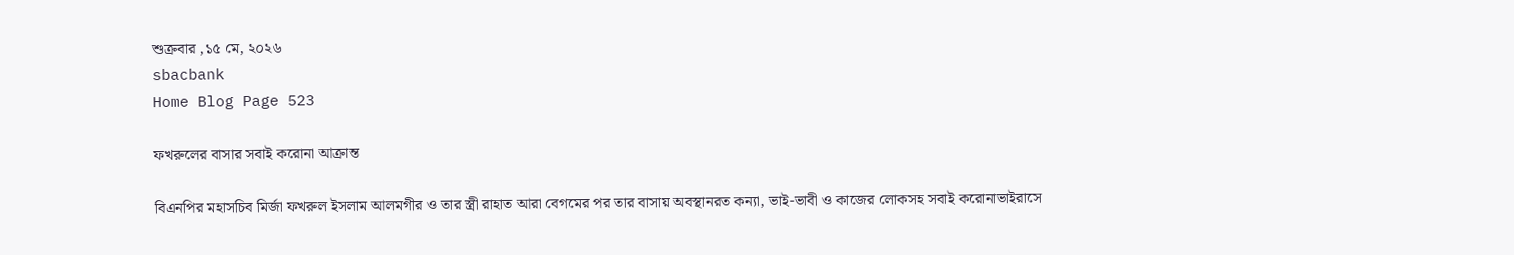শুক্রবার ,১৫ মে, ২০২৬
sbacbank
Home Blog Page 523

ফখরুলের বাসার সবাই করোনা আক্রান্ত

বিএনপির মহাসচিব মির্জা ফখরুল ইসলাম আলমগীর ও তার স্ত্রী রাহাত আরা বেগমের পর তার বাসায় অবস্থানরত কন্যা, ভাই-ভাবী ও কাজের লোকসহ সবাই করোনাভাইরাসে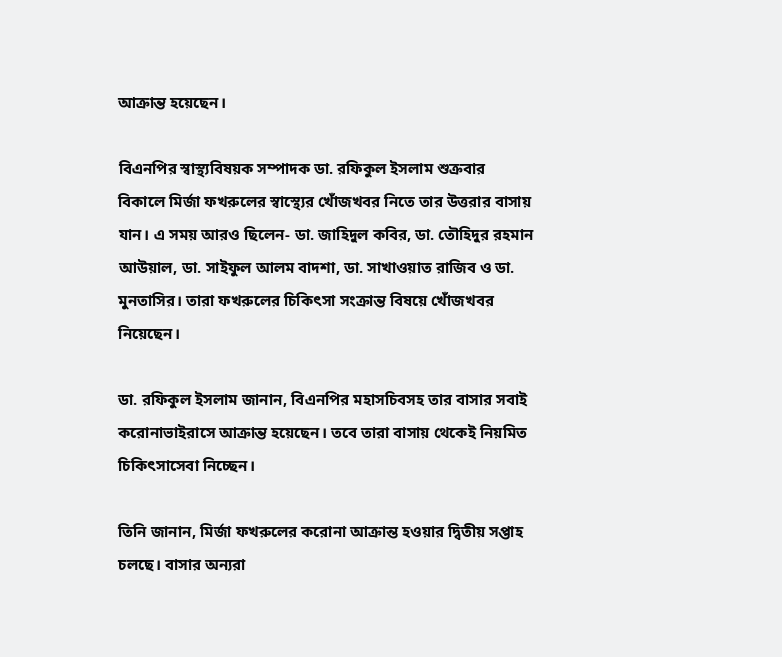আক্রান্ত হয়েছেন।

বিএনপির স্বাস্থ্যবিষয়ক সম্পাদক ডা. রফিকুল ইসলাম শুক্রবার বিকালে মির্জা ফখরুলের স্বাস্থ্যের খোঁজখবর নিতে তার উত্তরার বাসায় যান। এ সময় আরও ছিলেন- ডা. জাহিদুল কবির, ডা. তৌহিদুর রহমান আউয়াল, ডা. সাইফুল আলম বাদশা, ডা. সাখাওয়াত রাজিব ও ডা. মুনতাসির। তারা ফখরুলের চিকিৎসা সংক্রান্ত বিষয়ে খোঁজখবর নিয়েছেন।

ডা. রফিকুল ইসলাম জানান, বিএনপির মহাসচিবসহ তার বাসার সবাই করোনাভাইরাসে আক্রান্ত হয়েছেন। তবে তারা বাসায় থেকেই নিয়মিত চিকিৎসাসেবা নিচ্ছেন।

তিনি জানান, মির্জা ফখরুলের করোনা আক্রান্ত হওয়ার দ্বিতীয় সপ্তাহ চলছে। বাসার অন্যরা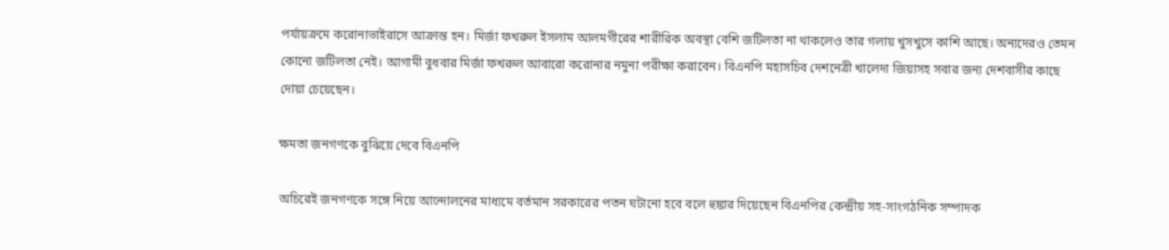পর্যায়ক্রমে করোনাভাইরাসে আক্রান্ত হন। মির্জা ফখরুল ইসলাম আলমগীরের শারীরিক অবস্থা বেশি জটিলতা না থাকলেও তার গলায় খুসখুসে কাশি আছে। অন্যদেরও তেমন কোনো জটিলতা নেই। আগামী বুধবার মির্জা ফখরুল আবারো করোনার নমুনা পরীক্ষা করাবেন। বিএনপি মহাসচিব দেশনেত্রী খালেদা জিয়াসহ সবার জন্য দেশবাসীর কাছে দোয়া চেয়েছেন।

ক্ষমতা জনগণকে বুঝিয়ে দেবে বিএনপি

অচিরেই জনগণকে সঙ্গে নিয়ে আন্দোলনের মাধ্যমে বর্তমান সরকারের পতন ঘটানো হবে বলে হুঙ্কার দিয়েছেন বিএনপির কেন্দ্রীয় সহ-সাংগঠনিক সম্পাদক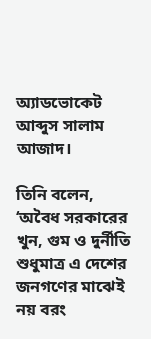অ্যাডভোকেট আব্দুস সালাম আজাদ।

তিনি বলেন, ‘অবৈধ সরকারের খুন, গুম ও দুর্নীতি শুধুমাত্র এ দেশের জনগণের মাঝেই নয় বরং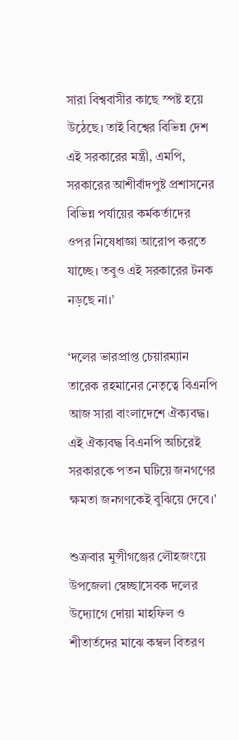সারা বিশ্ববাসীর কাছে স্পষ্ট হয়ে উঠেছে। তাই বিশ্বের বিভিন্ন দেশ এই সরকারের মন্ত্রী, এমপি, সরকারের আশীর্বাদপুষ্ট প্রশাসনের বিভিন্ন পর্যায়ের কর্মকর্তাদের ওপর নিষেধাজ্ঞা আরোপ করতে যাচ্ছে। তবুও এই সরকারের টনক নড়ছে না।’

‘দলের ভারপ্রাপ্ত চেয়ারম্যান তারেক রহমানের নেতৃত্বে বিএনপি আজ সারা বাংলাদেশে ঐক্যবদ্ধ। এই ঐক্যবদ্ধ বিএনপি অচিরেই সরকারকে পতন ঘটিয়ে জনগণের ক্ষমতা জনগণকেই বুঝিয়ে দেবে।’

শুক্রবার মুন্সীগঞ্জের লৌহজংয়ে উপজেলা স্বেচ্ছাসেবক দলের উদ্যোগে দোয়া মাহফিল ও শীতার্তদের মাঝে কম্বল বিতরণ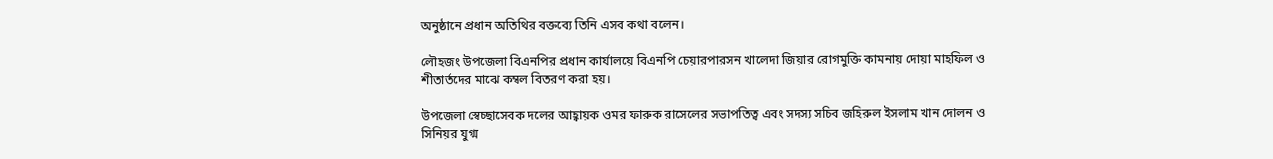অনুষ্ঠানে প্রধান অতিথির বক্তব্যে তিনি এসব কথা বলেন।

লৌহজং উপজেলা বিএনপির প্রধান কার্যালয়ে বিএনপি চেয়ারপারসন খালেদা জিয়ার রোগমুক্তি কামনায় দোয়া মাহফিল ও শীতার্তদের মাঝে কম্বল বিতরণ করা হয়।

উপজেলা স্বেচ্ছাসেবক দলের আহ্বায়ক ওমর ফারুক রাসেলের সভাপতিত্ব এবং সদস্য সচিব জহিরুল ইসলাম খান দোলন ও সিনিয়র যুগ্ম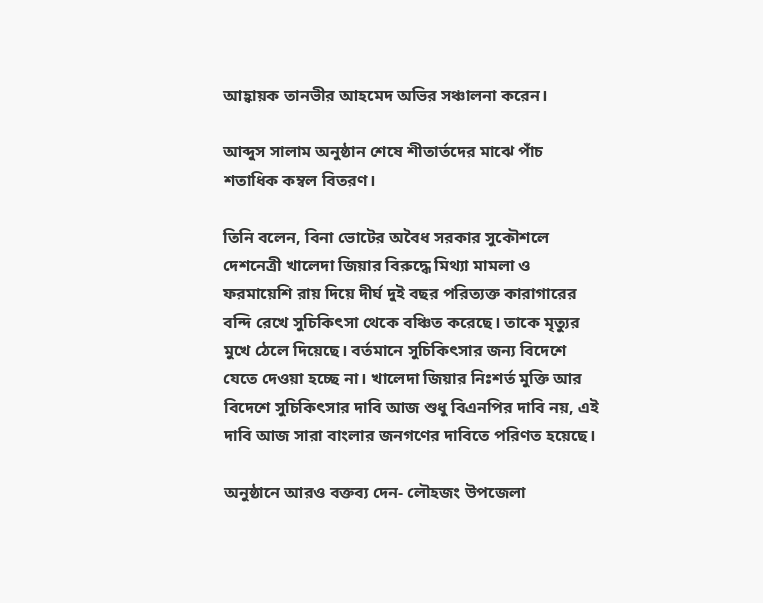আহ্বায়ক তানভীর আহমেদ অভির সঞ্চালনা করেন।

আব্দুস সালাম অনুষ্ঠান শেষে শীতার্তদের মাঝে পাঁচ শতাধিক কম্বল বিতরণ।

তিনি বলেন, বিনা ভোটের অবৈধ সরকার সুকৌশলে দেশনেত্রী খালেদা জিয়ার বিরুদ্ধে মিথ্যা মামলা ও ফরমায়েশি রায় দিয়ে দীর্ঘ দুই বছর পরিত্যক্ত কারাগারের বন্দি রেখে সুচিকিৎসা থেকে বঞ্চিত করেছে। তাকে মৃত্যুর মুখে ঠেলে দিয়েছে। বর্তমানে সুচিকিৎসার জন্য বিদেশে যেতে দেওয়া হচ্ছে না। খালেদা জিয়ার নিঃশর্ত মুক্তি আর বিদেশে সুচিকিৎসার দাবি আজ শুধু বিএনপির দাবি নয়, এই দাবি আজ সারা বাংলার জনগণের দাবিতে পরিণত হয়েছে।

অনুষ্ঠানে আরও বক্তব্য দেন- লৌহজং উপজেলা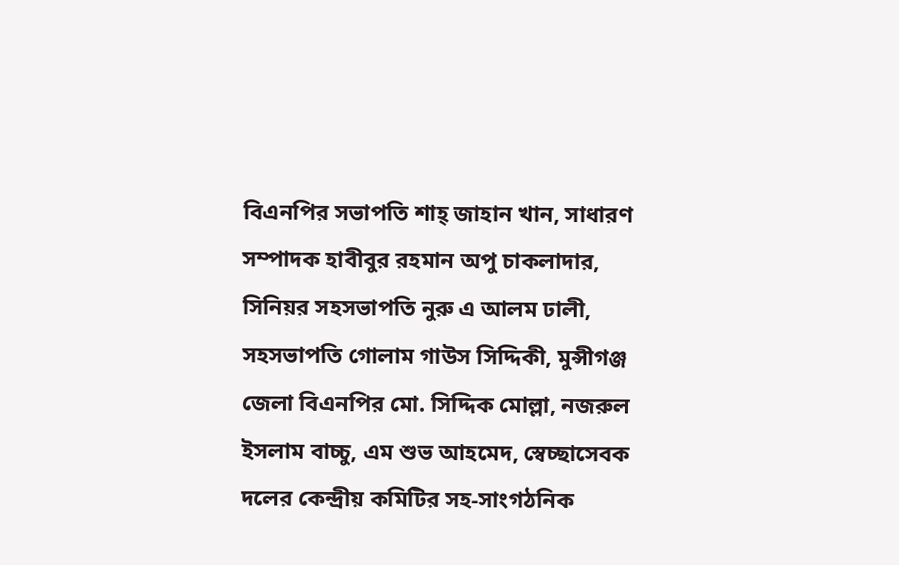বিএনপির সভাপতি শাহ্ জাহান খান, সাধারণ সম্পাদক হাবীবুর রহমান অপু চাকলাদার, সিনিয়র সহসভাপতি নুরু এ আলম ঢালী, সহসভাপতি গোলাম গাউস সিদ্দিকী, মুন্সীগঞ্জ জেলা বিএনপির মো. সিদ্দিক মোল্লা, নজরুল ইসলাম বাচ্চু, এম শুভ আহমেদ, স্বেচ্ছাসেবক দলের কেন্দ্রীয় কমিটির সহ-সাংগঠনিক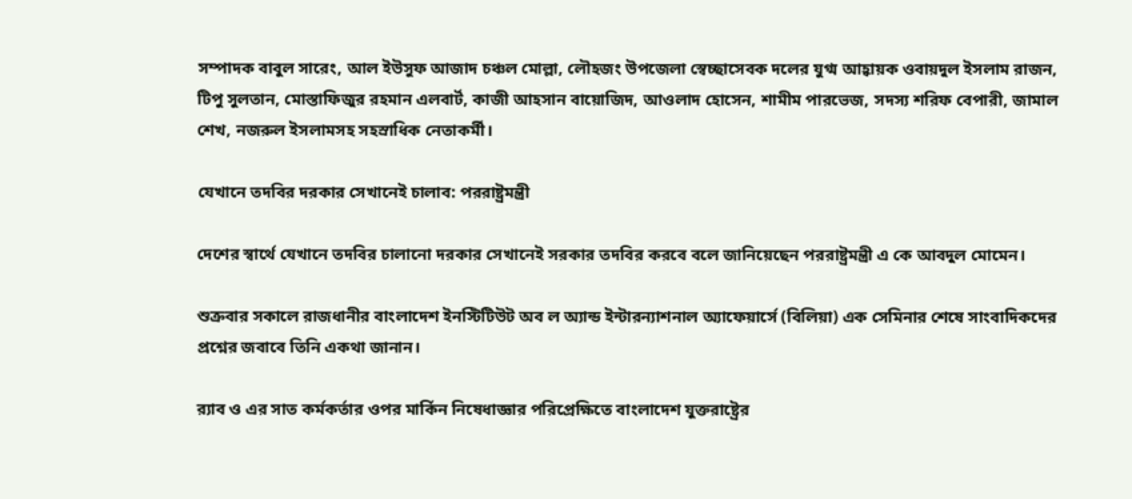সম্পাদক বাবুল সারেং, আল ইউসুফ আজাদ চঞ্চল মোল্লা, লৌহজং উপজেলা স্বেচ্ছাসেবক দলের যুগ্ম আহ্বায়ক ওবায়দুল ইসলাম রাজন, টিপু সুলতান, মোস্তাফিজুর রহমান এলবার্ট, কাজী আহসান বায়োজিদ, আওলাদ হোসেন, শামীম পারভেজ, সদস্য শরিফ বেপারী, জামাল শেখ, নজরুল ইসলামসহ সহস্রাধিক নেতাকর্মী।

যেখানে তদবির দরকার সেখানেই চালাব: পররাষ্ট্রমন্ত্রী

দেশের স্বার্থে যেখানে তদবির চালানো দরকার সেখানেই সরকার তদবির করবে বলে জানিয়েছেন পররাষ্ট্রমন্ত্রী এ কে আবদুল মোমেন।

শুক্রবার সকালে রাজধানীর বাংলাদেশ ইনস্টিটিউট অব ল অ্যান্ড ইন্টারন্যাশনাল অ্যাফেয়ার্সে (বিলিয়া) এক সেমিনার শেষে সাংবাদিকদের প্রশ্নের জবাবে তিনি একথা জানান।

র‌্যাব ও এর সাত কর্মকর্তার ওপর মার্কিন নিষেধাজ্ঞার পরিপ্রেক্ষিতে বাংলাদেশ যুক্তরাষ্ট্রের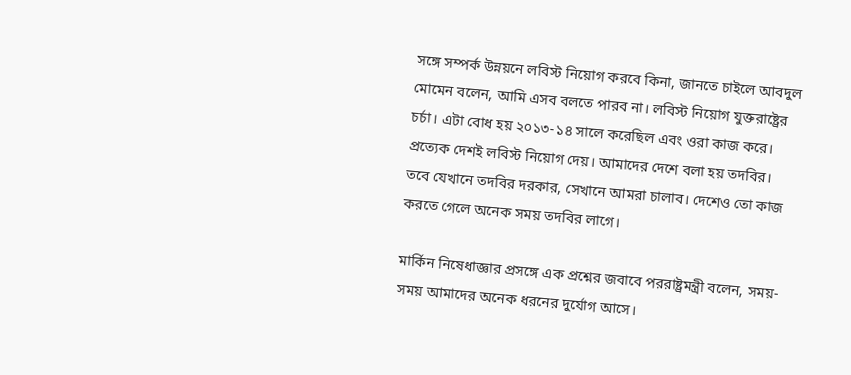সঙ্গে সম্পর্ক উন্নয়নে লবিস্ট নিয়োগ করবে কিনা, জানতে চাইলে আবদুল মোমেন বলেন, আমি এসব বলতে পারব না। লবিস্ট নিয়োগ যুক্তরাষ্ট্রের চর্চা। এটা বোধ হয় ২০১৩-১৪ সালে করেছিল এবং ওরা কাজ করে। প্রত্যেক দেশই লবিস্ট নিয়োগ দেয়। আমাদের দেশে বলা হয় তদবির। তবে যেখানে তদবির দরকার, সেখানে আমরা চালাব। দেশেও তো কাজ করতে গেলে অনেক সময় তদবির লাগে।

মার্কিন নিষেধাজ্ঞার প্রসঙ্গে এক প্রশ্নের জবাবে পররাষ্ট্রমন্ত্রী বলেন, সময়-সময় আমাদের অনেক ধরনের দুর্যোগ আসে।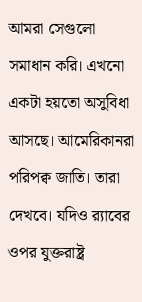আমরা সেগুলো সমাধান করি। এখনো একটা হয়তো অসুবিধা আসছে। আমেরিকানরা পরিপক্ব জাতি। তারা দেখবে। যদিও র‌্যাবের ওপর যুক্তরাষ্ট্র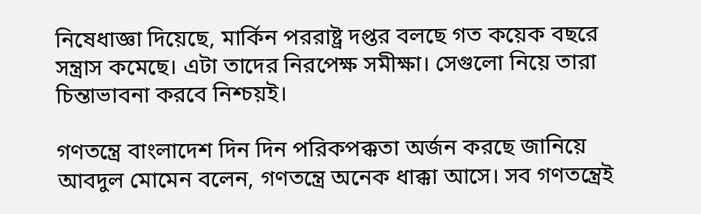নিষেধাজ্ঞা দিয়েছে, মার্কিন পররাষ্ট্র দপ্তর বলছে গত কয়েক বছরে সন্ত্রাস কমেছে। এটা তাদের নিরপেক্ষ সমীক্ষা। সেগুলো নিয়ে তারা চিন্তাভাবনা করবে নিশ্চয়ই।

গণতন্ত্রে বাংলাদেশ দিন দিন পরিকপক্কতা অর্জন করছে জানিয়ে আবদুল মোমেন বলেন, গণতন্ত্রে অনেক ধাক্কা আসে। সব গণতন্ত্রেই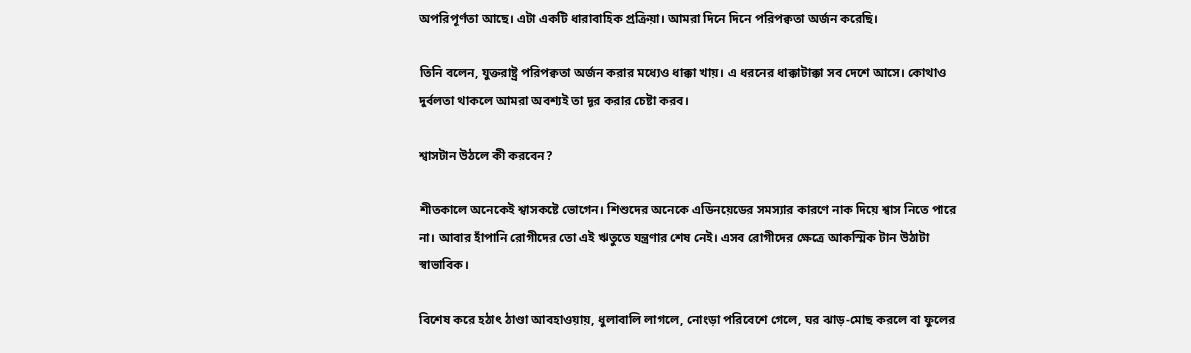অপরিপূর্ণতা আছে। এটা একটি ধারাবাহিক প্রক্রিয়া। আমরা দিনে দিনে পরিপক্বতা অর্জন করেছি।

তিনি বলেন, যুক্তরাষ্ট্র পরিপক্বতা অর্জন করার মধ্যেও ধাক্কা খায়। এ ধরনের ধাক্কাটাক্কা সব দেশে আসে। কোথাও দুর্বলতা থাকলে আমরা অবশ্যই তা দূর করার চেষ্টা করব।

শ্বাসটান উঠলে কী করবেন?

শীতকালে অনেকেই শ্বাসকষ্টে ভোগেন। শিশুদের অনেকে এডিনয়েডের সমস্যার কারণে নাক দিয়ে শ্বাস নিতে পারে না। আবার হাঁপানি রোগীদের তো এই ঋতুতে যন্ত্রণার শেষ নেই। এসব রোগীদের ক্ষেত্রে আকস্মিক টান উঠাটা স্বাভাবিক।

বিশেষ করে হঠাৎ ঠাণ্ডা আবহাওয়ায়, ধুলাবালি লাগলে, নোংড়া পরিবেশে গেলে, ঘর ঝাড়-মোছ করলে বা ফুলের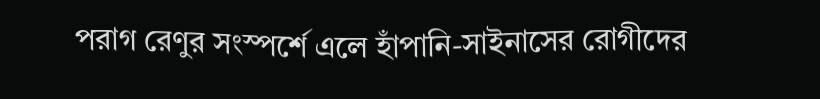পরাগ রেণুর সংস্পর্শে এলে হাঁপানি-সাইনাসের রোগীদের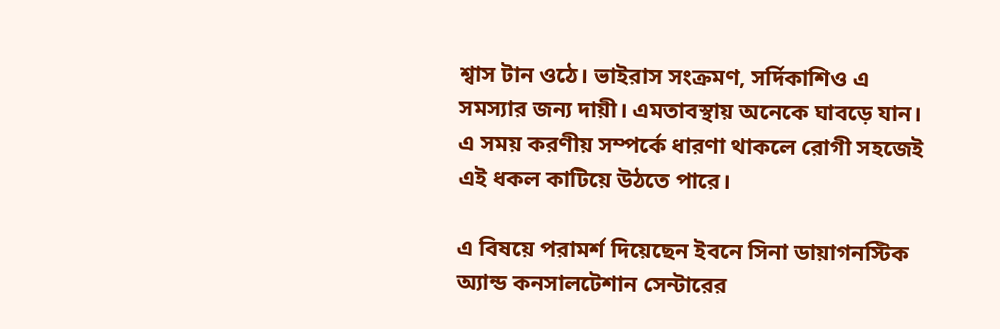শ্বাস টান ওঠে। ভাইরাস সংক্রমণ, সর্দিকাশিও এ সমস্যার জন্য দায়ী। এমতাবস্থায় অনেকে ঘাবড়ে যান। এ সময় করণীয় সম্পর্কে ধারণা থাকলে রোগী সহজেই এই ধকল কাটিয়ে উঠতে পারে।

এ বিষয়ে পরামর্শ দিয়েছেন ইবনে সিনা ডায়াগনস্টিক অ্যান্ড কনসালটেশান সেন্টারের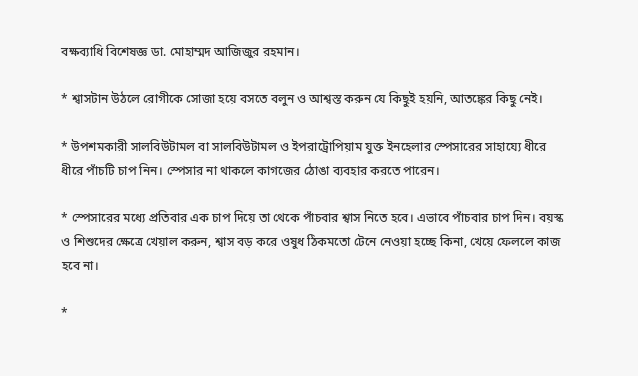বক্ষব্যাধি বিশেষজ্ঞ ডা. মোহাম্মদ আজিজুর রহমান।

* শ্বাসটান উঠলে রোগীকে সোজা হয়ে বসতে বলুন ও আশ্বস্ত করুন যে কিছুই হয়নি, আতঙ্কের কিছু নেই।

* উপশমকারী সালবিউটামল বা সালবিউটামল ও ইপরাট্রোপিয়াম যুক্ত ইনহেলার স্পেসারের সাহায্যে ধীরে ধীরে পাঁচটি চাপ নিন। স্পেসার না থাকলে কাগজের ঠোঙা ব্যবহার করতে পারেন।

* স্পেসারের মধ্যে প্রতিবার এক চাপ দিয়ে তা থেকে পাঁচবার শ্বাস নিতে হবে। এভাবে পাঁচবার চাপ দিন। বয়স্ক ও শিশুদের ক্ষেত্রে খেয়াল করুন, শ্বাস বড় করে ওষুধ ঠিকমতো টেনে নেওয়া হচ্ছে কিনা, খেয়ে ফেললে কাজ হবে না।

*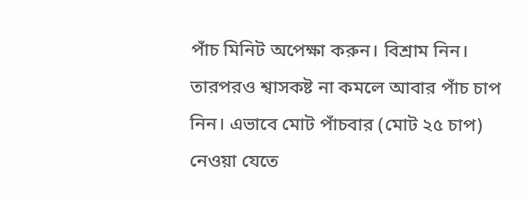পাঁচ মিনিট অপেক্ষা করুন। বিশ্রাম নিন। তারপরও শ্বাসকষ্ট না কমলে আবার পাঁচ চাপ নিন। এভাবে মোট পাঁচবার (মোট ২৫ চাপ) নেওয়া যেতে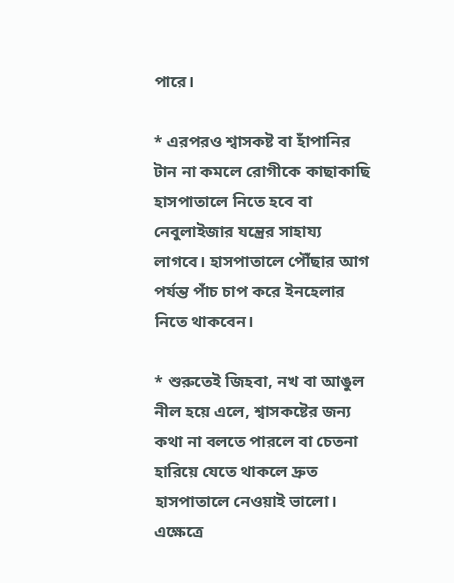পারে।

* এরপরও শ্বাসকষ্ট বা হাঁপানির টান না কমলে রোগীকে কাছাকাছি হাসপাতালে নিতে হবে বা নেবুলাইজার যন্ত্রের সাহায্য লাগবে। হাসপাতালে পৌঁছার আগ পর্যন্ত পাঁচ চাপ করে ইনহেলার নিতে থাকবেন।

* শুরুতেই জিহবা, নখ বা আঙুল নীল হয়ে এলে, শ্বাসকষ্টের জন্য কথা না বলতে পারলে বা চেতনা হারিয়ে যেতে থাকলে দ্রুত হাসপাতালে নেওয়াই ভালো। এক্ষেত্রে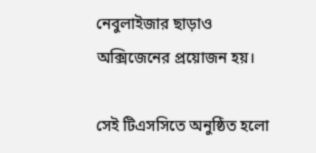নেবুলাইজার ছাড়াও অক্সিজেনের প্রয়োজন হয়।

সেই টিএসসিতে অনুষ্ঠিত হলো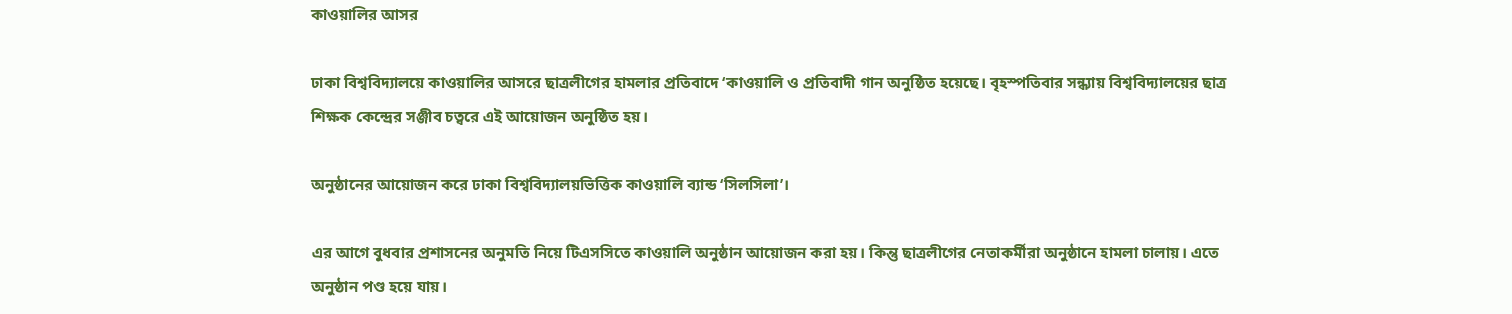কাওয়ালির আসর

ঢাকা বিশ্ববিদ্যালয়ে কাওয়ালির আসরে ছাত্রলীগের হামলার প্রতিবাদে ‘কাওয়ালি ও প্রতিবাদী গান অনুষ্ঠিত হয়েছে। বৃহস্পতিবার সন্ধ্যায় বিশ্ববিদ্যালয়ের ছাত্র শিক্ষক কেন্দ্রের সঞ্জীব চত্বরে এই আয়োজন অনুষ্ঠিত হয়।

অনুষ্ঠানের আয়োজন করে ঢাকা বিশ্ববিদ্যালয়ভিত্তিক কাওয়ালি ব্যান্ড ‘সিলসিলা’।

এর আগে বুধবার প্রশাসনের অনুমতি নিয়ে টিএসসিতে কাওয়ালি অনুষ্ঠান আয়োজন করা হয়। কিন্তু ছাত্রলীগের নেতাকর্মীরা অনুষ্ঠানে হামলা চালায়। এতে অনুষ্ঠান পণ্ড হয়ে যায়।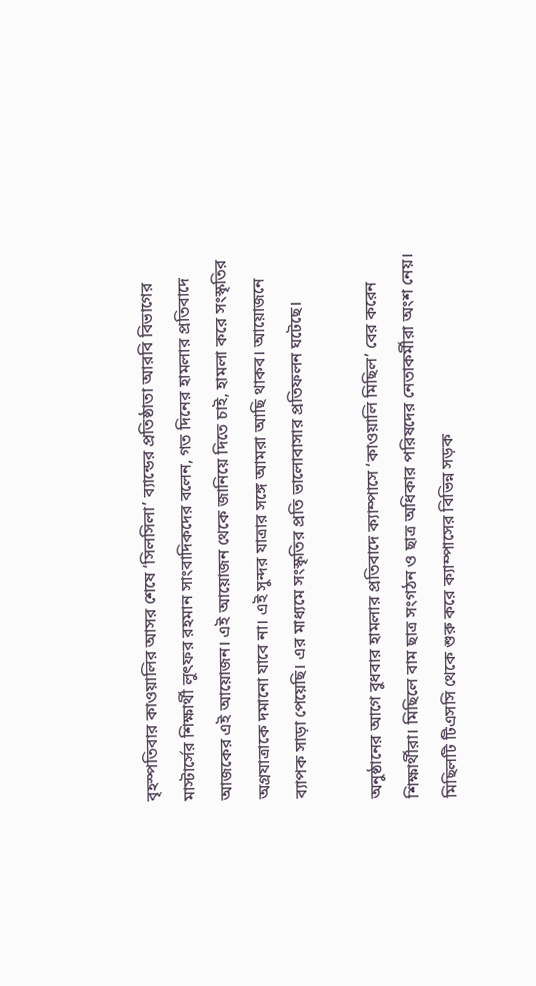বৃহস্পতিবার কাওয়ালির আসর শেষে ‘সিলসিলা’ ব্যান্ডের প্রতিষ্ঠাতা আরবি বিভাগের মাস্টার্সের শিক্ষার্থী লুৎফর রহমান সাংবাদিকদের বলেন, গত দিনের হামলার প্রতিবাদে আজকের এই আয়োজন। এই আয়োজন থেকে জানিয়ে দিতে চাই, হামলা করে সংস্কৃতির অগ্রযাত্রাকে দমানো যাবে না। এই সুন্দর যাত্রার সঙ্গে আমরা আছি থাকব। আয়োজনে ব্যাপক সাড়া পেয়েছি। এর মাধ্যমে সংস্কৃতির প্রতি ভালোবাসার প্রতিফলন ঘটেছে।

অনুষ্ঠানের আগে বুধবার হামলার প্রতিবাদে ক্যাম্পাসে ‘কাওয়ালি মিছিল’ বের করেন শিক্ষার্থীরা। মিছিলে বাম ছাত্র সংগঠন ও ছাত্র অধিকার পরিষদের নেতাকর্মীরা অংশ নেয়। মিছিলটি টিএসসি থেকে শুরু করে ক্যাম্পাসের বিভিন্ন সড়ক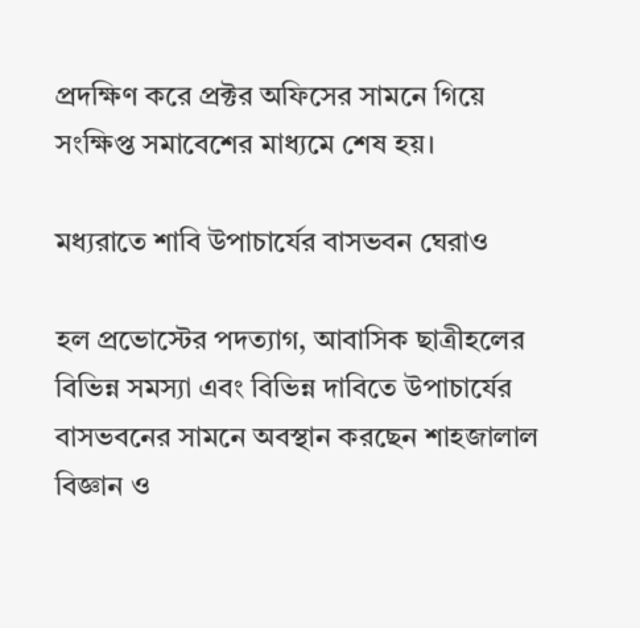প্রদক্ষিণ করে প্রক্টর অফিসের সামনে গিয়ে সংক্ষিপ্ত সমাবেশের মাধ্যমে শেষ হয়।

মধ্যরাতে শাবি উপাচার্যের বাসভবন ঘেরাও

হল প্রভোস্টের পদত্যাগ, আবাসিক ছাত্রীহলের বিভিন্ন সমস্যা এবং বিভিন্ন দাবিতে উপাচার্যের বাসভবনের সামনে অবস্থান করছেন শাহজালাল বিজ্ঞান ও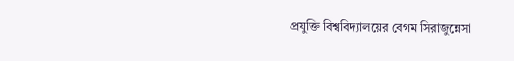প্রযুক্তি বিশ্ববিদ্যালয়ের বেগম সিরাজুন্নেসা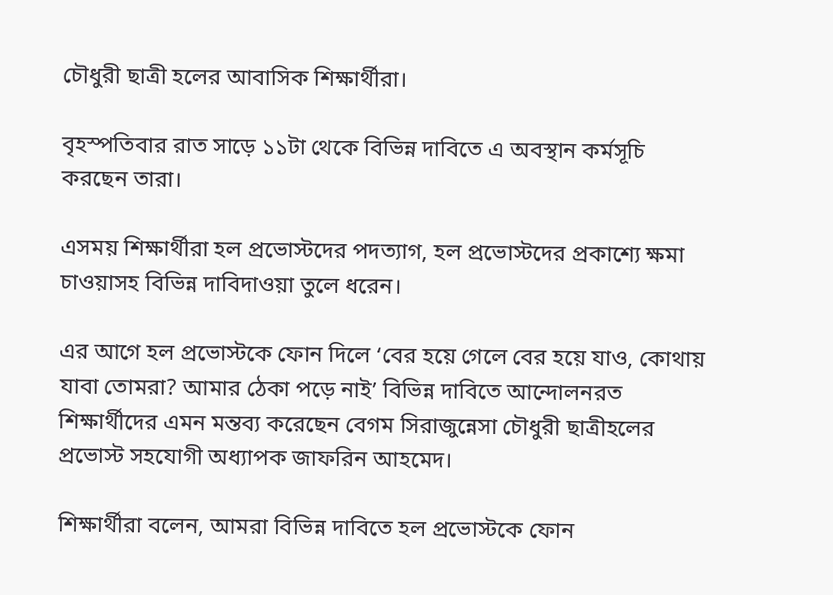চৌধুরী ছাত্রী হলের আবাসিক শিক্ষার্থীরা।

বৃহস্পতিবার রাত সাড়ে ১১টা থেকে বিভিন্ন দাবিতে এ অবস্থান কর্মসূচি করছেন তারা।

এসময় শিক্ষার্থীরা হল প্রভোস্টদের পদত্যাগ, হল প্রভোস্টদের প্রকাশ্যে ক্ষমা চাওয়াসহ বিভিন্ন দাবিদাওয়া তুলে ধরেন।

এর আগে হল প্রভোস্টকে ফোন দিলে ‘বের হয়ে গেলে বের হয়ে যাও, কোথায় যাবা তোমরা? আমার ঠেকা পড়ে নাই’ বিভিন্ন দাবিতে আন্দোলনরত শিক্ষার্থীদের এমন মন্তব্য করেছেন বেগম সিরাজুন্নেসা চৌধুরী ছাত্রীহলের প্রভোস্ট সহযোগী অধ্যাপক জাফরিন আহমেদ।

শিক্ষার্থীরা বলেন, আমরা বিভিন্ন দাবিতে হল প্রভোস্টকে ফোন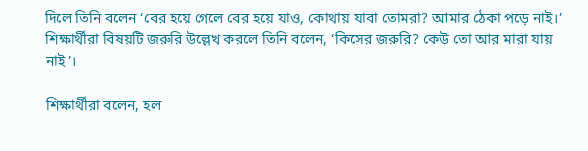দিলে তিনি বলেন ‘বের হয়ে গেলে বের হয়ে যাও, কোথায় যাবা তোমরা? আমার ঠেকা পড়ে নাই।’ শিক্ষার্থীরা বিষয়টি জরুরি উল্লেখ করলে তিনি বলেন, ‘কিসের জরুরি? কেউ তো আর মারা যায় নাই’।

শিক্ষার্থীরা বলেন, হল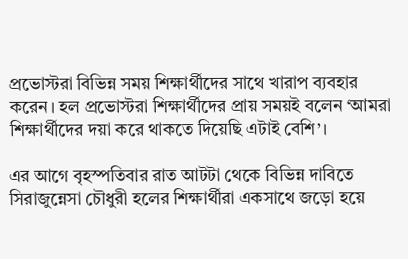প্রভোস্টরা বিভিন্ন সময় শিক্ষার্থীদের সাথে খারাপ ব্যবহার করেন। হল প্রভোস্টরা শিক্ষার্থীদের প্রায় সময়ই বলেন ‘আমরা শিক্ষার্থীদের দয়া করে থাকতে দিয়েছি এটাই বেশি’।

এর আগে বৃহস্পতিবার রাত আটটা থেকে বিভিন্ন দাবিতে সিরাজুন্নেসা চৌধুরী হলের শিক্ষার্থীরা একসাথে জড়ো হয়ে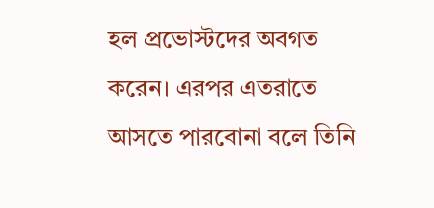হল প্রভোস্টদের অবগত করেন। এরপর এতরাতে আসতে পারবোনা বলে তিনি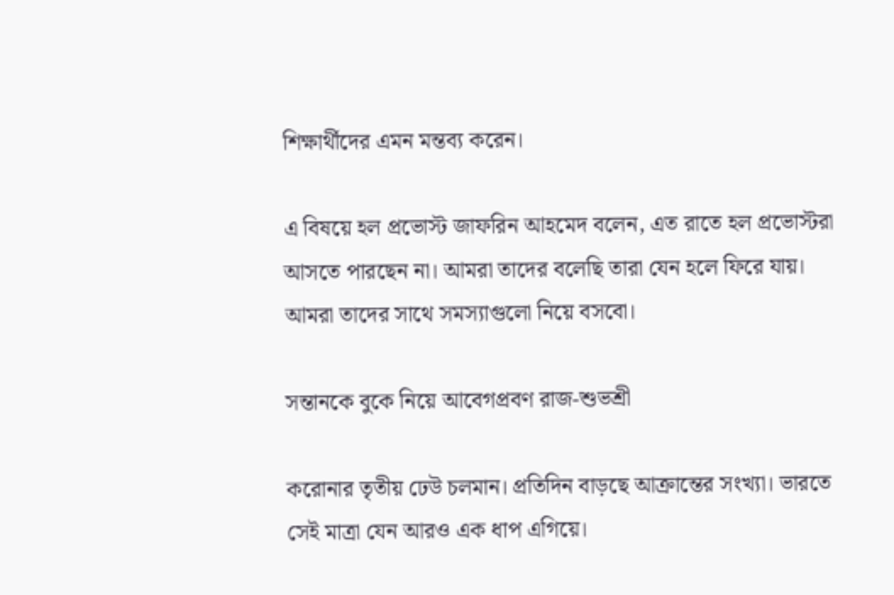শিক্ষার্থীদের এমন মন্তব্য করেন।

এ বিষয়ে হল প্রভোস্ট জাফরিন আহমেদ বলেন, এত রাতে হল প্রভোস্টরা আসতে পারছেন না। আমরা তাদের বলেছি তারা যেন হলে ফিরে যায়। আমরা তাদের সাথে সমস্যাগুলো নিয়ে বসবো।

সন্তানকে বুকে নিয়ে আবেগপ্রবণ রাজ-শুভশ্রী

করোনার তৃতীয় ঢেউ চলমান। প্রতিদিন বাড়ছে আক্রান্তের সংখ্যা। ভারতে সেই মাত্রা যেন আরও এক ধাপ এগিয়ে।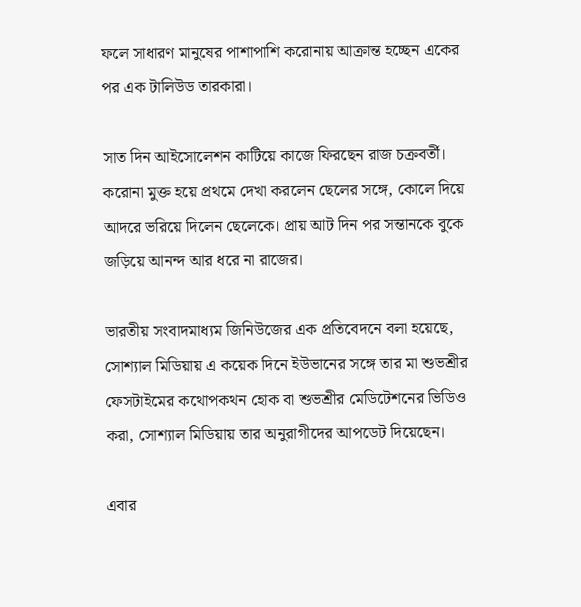ফলে সাধারণ মানুষের পাশাপাশি করোনায় আক্রান্ত হচ্ছেন একের পর এক টালিউড তারকারা।

সাত দিন আইসোলেশন কাটিয়ে কাজে ফিরছেন রাজ চক্রবর্তী। করোনা মুক্ত হয়ে প্রথমে দেখা করলেন ছেলের সঙ্গে, কোলে দিয়ে আদরে ভরিয়ে দিলেন ছেলেকে। প্রায় আট দিন পর সন্তানকে বুকে জড়িয়ে আনন্দ আর ধরে না রাজের।

ভারতীয় সংবাদমাধ্যম জিনিউজের এক প্রতিবেদনে বলা হয়েছে, সোশ্যাল মিডিয়ায় এ কয়েক দিনে ইউভানের সঙ্গে তার মা শুভশ্রীর ফেসটাইমের কথোপকথন হোক বা শুভশ্রীর মেডিটেশনের ভিডিও করা, সোশ্যাল মিডিয়ায় তার অনুরাগীদের আপডেট দিয়েছেন।

এবার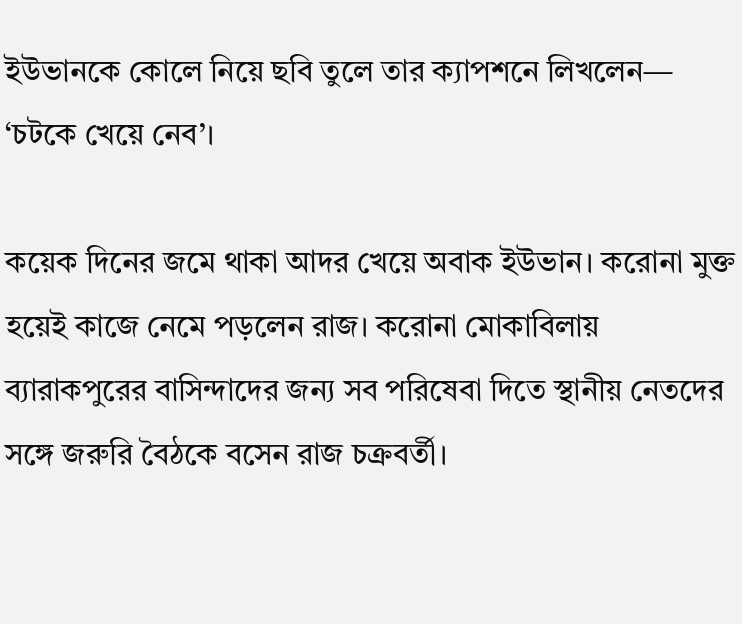ইউভানকে কোলে নিয়ে ছবি তুলে তার ক্যাপশনে লিখলেন— ‘চটকে খেয়ে নেব’।

কয়েক দিনের জমে থাকা আদর খেয়ে অবাক ইউভান। করোনা মুক্ত হয়েই কাজে নেমে পড়লেন রাজ। করোনা মোকাবিলায় ব্যারাকপুরের বাসিন্দাদের জন্য সব পরিষেবা দিতে স্থানীয় নেতদের সঙ্গে জরুরি বৈঠকে বসেন রাজ চক্রবর্তী।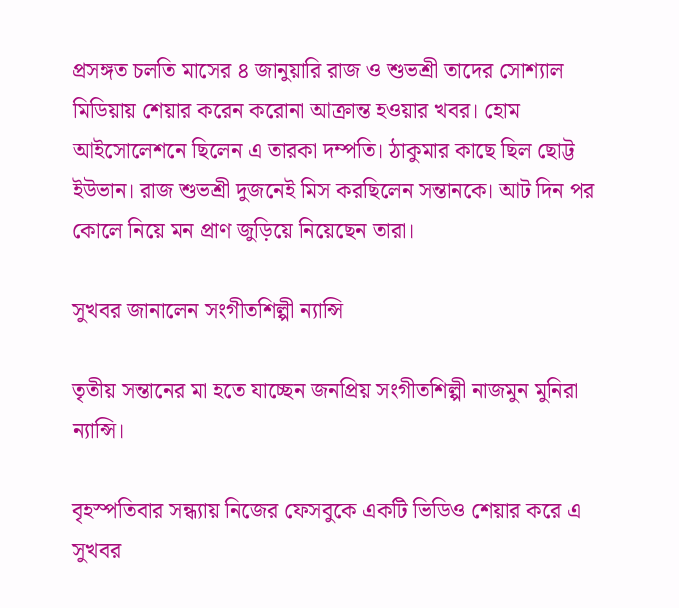প্রসঙ্গত চলতি মাসের ৪ জানুয়ারি রাজ ও শুভশ্রী তাদের সোশ্যাল মিডিয়ায় শেয়ার করেন করোনা আক্রান্ত হওয়ার খবর। হোম আইসোলেশনে ছিলেন এ তারকা দম্পতি। ঠাকুমার কাছে ছিল ছোট্ট ইউভান। রাজ শুভশ্রী দুজনেই মিস করছিলেন সন্তানকে। আট দিন পর কোলে নিয়ে মন প্রাণ জুড়িয়ে নিয়েছেন তারা।

সুখবর জানালেন সংগীতশিল্পী ন্যান্সি

তৃতীয় সন্তানের মা হতে যাচ্ছেন জনপ্রিয় সংগীতশিল্পী নাজমুন মুনিরা ন্যান্সি।

বৃহস্পতিবার সন্ধ্যায় নিজের ফেসবুকে একটি ভিডিও শেয়ার করে এ সুখবর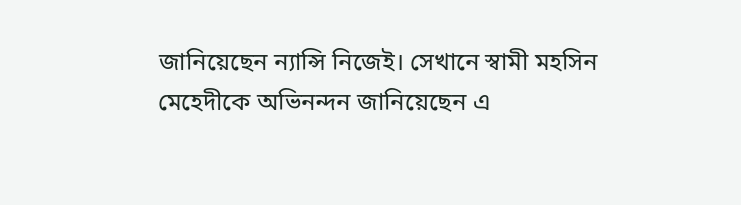জানিয়েছেন ন্যান্সি নিজেই। সেখানে স্বামী মহসিন মেহেদীকে অভিনন্দন জানিয়েছেন এ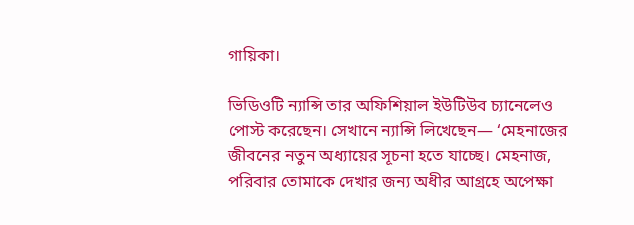গায়িকা।

ভিডিওটি ন্যান্সি তার অফিশিয়াল ইউটিউব চ্যানেলেও পোস্ট করেছেন। সেখানে ন্যান্সি লিখেছেন— ‘মেহনাজের জীবনের নতুন অধ্যায়ের সূচনা হতে যাচ্ছে। মেহনাজ, পরিবার তোমাকে দেখার জন্য অধীর আগ্রহে অপেক্ষা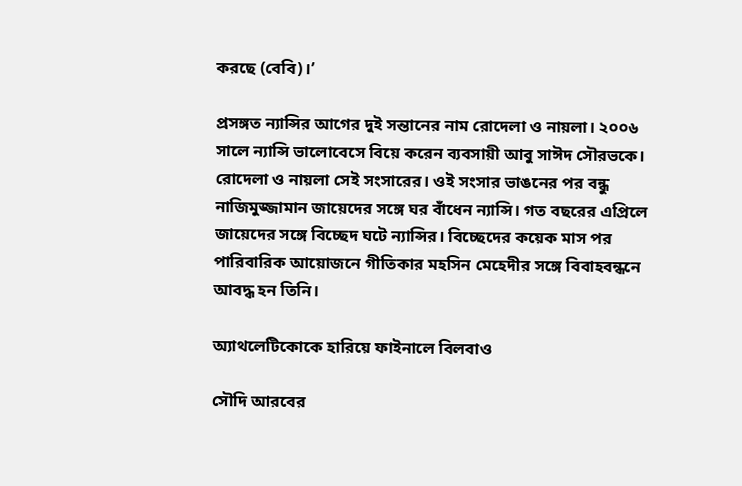করছে (বেবি)।’

প্রসঙ্গত ন্যান্সির আগের দুই সন্তানের নাম রোদেলা ও নায়লা। ২০০৬ সালে ন্যান্সি ভালোবেসে বিয়ে করেন ব্যবসায়ী আবু সাঈদ সৌরভকে। রোদেলা ও নায়লা সেই সংসারের। ওই সংসার ভাঙনের পর বন্ধু নাজিমুজ্জামান জায়েদের সঙ্গে ঘর বাঁধেন ন্যান্সি। গত বছরের এপ্রিলে জায়েদের সঙ্গে বিচ্ছেদ ঘটে ন্যান্সির। বিচ্ছেদের কয়েক মাস পর পারিবারিক আয়োজনে গীতিকার মহসিন মেহেদীর সঙ্গে বিবাহবন্ধনে আবদ্ধ হন তিনি।

অ্যাথলেটিকোকে হারিয়ে ফাইনালে বিলবাও

সৌদি আরবের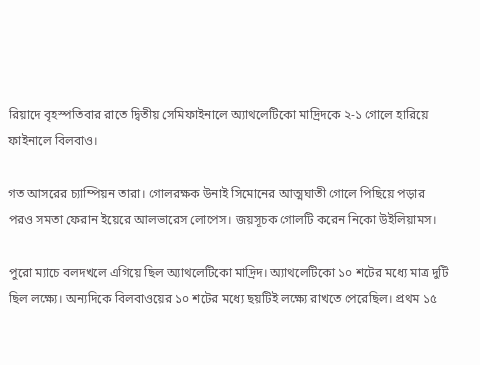রিয়াদে বৃহস্পতিবার রাতে দ্বিতীয় সেমিফাইনালে অ্যাথলেটিকো মাদ্রিদকে ২-১ গোলে হারিয়ে ফাইনালে বিলবাও।

গত আসরের চ্যাম্পিয়ন তারা। গোলরক্ষক উনাই সিমোনের আত্মঘাতী গোলে পিছিয়ে পড়ার পরও সমতা ফেরান ইয়েরে আলভারেস লোপেস। জয়সূচক গোলটি করেন নিকো উইলিয়ামস।

পুরো ম্যাচে বলদখলে এগিয়ে ছিল অ্যাথলেটিকো মাদ্রিদ। অ্যাথলেটিকো ১০ শটের মধ্যে মাত্র দুটি ছিল লক্ষ্যে। অন্যদিকে বিলবাওয়ের ১০ শটের মধ্যে ছয়টিই লক্ষ্যে রাখতে পেরেছিল। প্রথম ১৫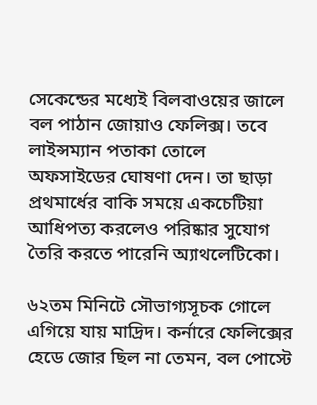সেকেন্ডের মধ্যেই বিলবাওয়ের জালে বল পাঠান জোয়াও ফেলিক্স। তবে লাইন্সম্যান পতাকা তোলে অফসাইডের ঘোষণা দেন। তা ছাড়া প্রথমার্ধের বাকি সময়ে একচেটিয়া আধিপত্য করলেও পরিষ্কার সুযোগ তৈরি করতে পারেনি অ্যাথলেটিকো।

৬২তম মিনিটে সৌভাগ্যসূচক গোলে এগিয়ে যায় মাদ্রিদ। কর্নারে ফেলিক্সের হেডে জোর ছিল না তেমন, বল পোস্টে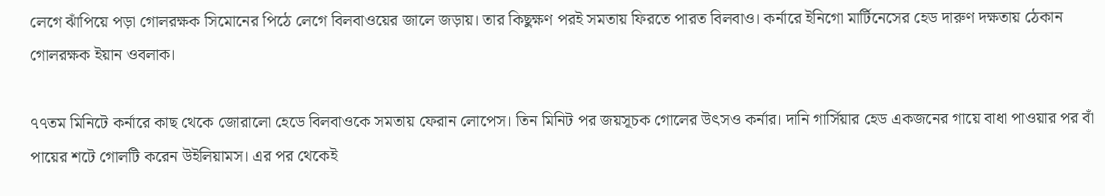লেগে ঝাঁপিয়ে পড়া গোলরক্ষক সিমোনের পিঠে লেগে বিলবাওয়ের জালে জড়ায়। তার কিছুক্ষণ পরই সমতায় ফিরতে পারত বিলবাও। কর্নারে ইনিগো মার্টিনেসের হেড দারুণ দক্ষতায় ঠেকান গোলরক্ষক ইয়ান ওবলাক।

৭৭তম মিনিটে কর্নারে কাছ থেকে জোরালো হেডে বিলবাওকে সমতায় ফেরান লোপেস। তিন মিনিট পর জয়সূচক গোলের উৎসও কর্নার। দানি গার্সিয়ার হেড একজনের গায়ে বাধা পাওয়ার পর বাঁ পায়ের শটে গোলটি করেন উইলিয়ামস। এর পর থেকেই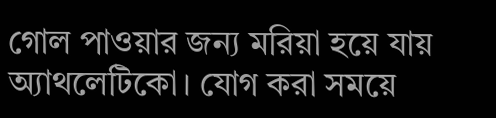গোল পাওয়ার জন্য মরিয়া হয়ে যায় অ্যাথলেটিকো। যোগ করা সময়ে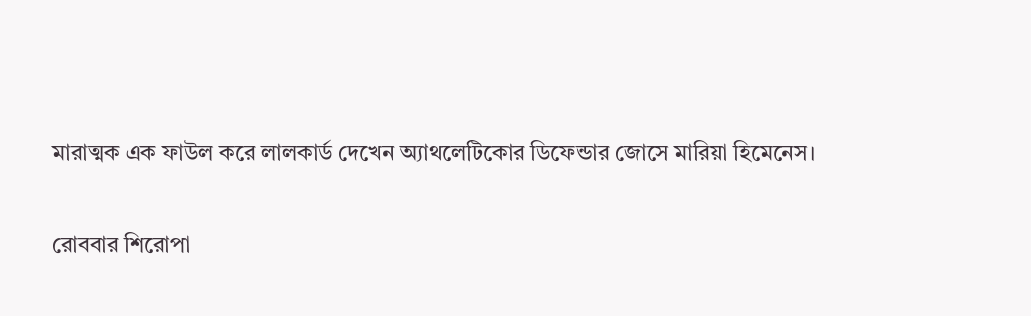মারাত্মক এক ফাউল করে লালকার্ড দেখেন অ্যাথলেটিকোর ডিফেন্ডার জোসে মারিয়া হিমেনেস।

রোববার শিরোপা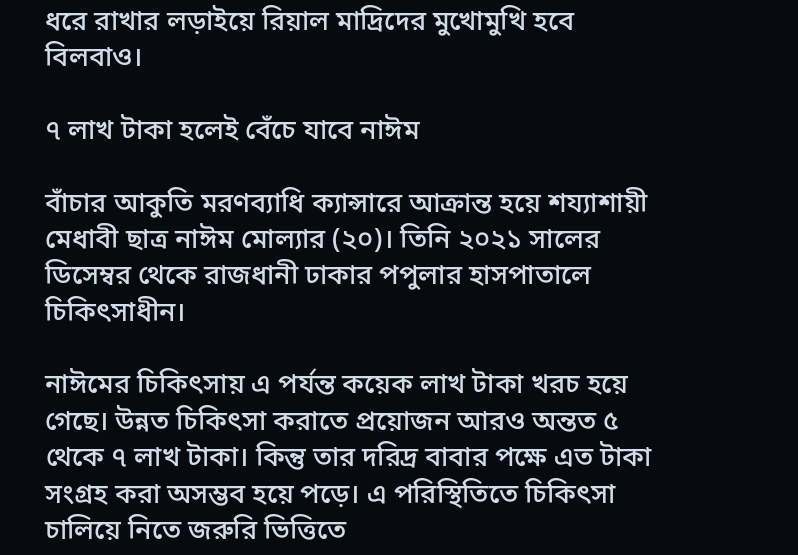ধরে রাখার লড়াইয়ে রিয়াল মাদ্রিদের মুখোমুখি হবে বিলবাও।

৭ লাখ টাকা হলেই বেঁচে যাবে নাঈম

বাঁচার আকুতি মরণব্যাধি ক্যান্সারে আক্রান্ত হয়ে শয্যাশায়ী মেধাবী ছাত্র নাঈম মোল্যার (২০)। তিনি ২০২১ সালের ডিসেম্বর থেকে রাজধানী ঢাকার পপুলার হাসপাতালে চিকিৎসাধীন।

নাঈমের চিকিৎসায় এ পর্যন্ত কয়েক লাখ টাকা খরচ হয়ে গেছে। উন্নত চিকিৎসা করাতে প্রয়োজন আরও অন্তত ৫ থেকে ৭ লাখ টাকা। কিন্তু তার দরিদ্র বাবার পক্ষে এত টাকা সংগ্রহ করা অসম্ভব হয়ে পড়ে। এ পরিস্থিতিতে চিকিৎসা চালিয়ে নিতে জরুরি ভিত্তিতে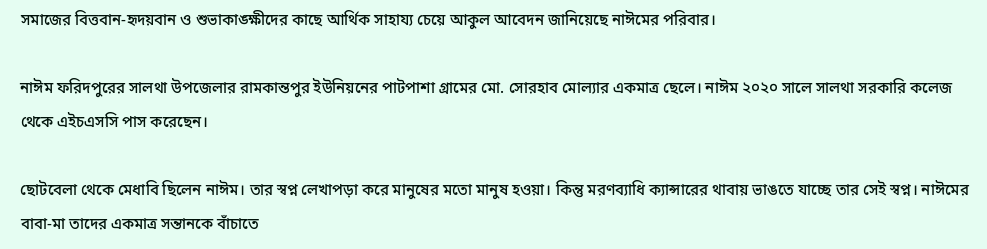সমাজের বিত্তবান-হৃদয়বান ও শুভাকাঙ্ক্ষীদের কাছে আর্থিক সাহায্য চেয়ে আকুল আবেদন জানিয়েছে নাঈমের পরিবার।

নাঈম ফরিদপুরের সালথা উপজেলার রামকান্তপুর ইউনিয়নের পাটপাশা গ্রামের মো. সোরহাব মোল্যার একমাত্র ছেলে। নাঈম ২০২০ সালে সালথা সরকারি কলেজ থেকে এইচএসসি পাস করেছেন।

ছোটবেলা থেকে মেধাবি ছিলেন নাঈম। তার স্বপ্ন লেখাপড়া করে মানুষের মতো মানুষ হওয়া। কিন্তু মরণব্যাধি ক্যান্সারের থাবায় ভাঙতে যাচ্ছে তার সেই স্বপ্ন। নাঈমের বাবা-মা তাদের একমাত্র সন্তানকে বাঁচাতে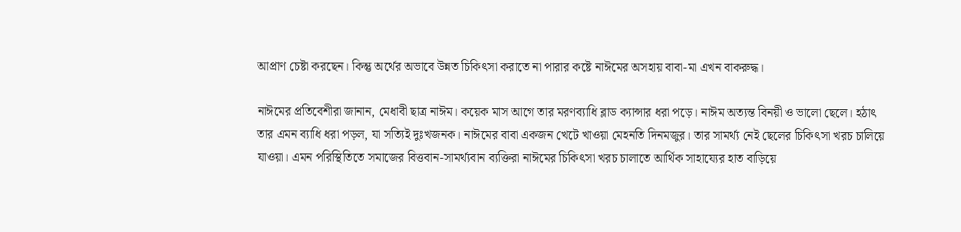আপ্রাণ চেষ্টা করছেন। কিন্তু অর্থের অভাবে উন্নত চিকিৎসা করাতে না পারার কষ্টে নাঈমের অসহায় বাবা-মা এখন বাকরুদ্ধ।

নাঈমের প্রতিবেশীরা জানান, মেধাবী ছাত্র নাঈম। কয়েক মাস আগে তার মরণব্যাধি ব্লাড ক্যান্সার ধরা পড়ে। নাঈম অত্যন্ত বিনয়ী ও ভালো ছেলে। হঠাৎ তার এমন ব্যাধি ধরা পড়ল, যা সত্যিই দুঃখজনক। নাঈমের বাবা একজন খেটে খাওয়া মেহনতি দিনমজুর। তার সামর্থ্য নেই ছেলের চিকিৎসা খরচ চালিয়ে যাওয়া। এমন পরিস্থিতিতে সমাজের বিত্তবান-সামর্থ্যবান ব্যক্তিরা নাঈমের চিকিৎসা খরচ চালাতে আর্থিক সাহায্যের হাত বাড়িয়ে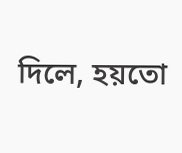দিলে, হয়তো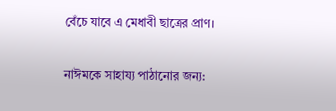বেঁচে যাবে এ মেধাবী ছাত্রের প্রাণ।

নাঈমকে সাহায্য পাঠানোর জন্য: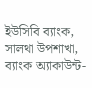ইউসিবি ব্যাংক, সালথা উপশাখা, ব্যাংক অ্যাকাউন্ট-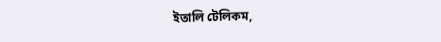ইতালি টেলিকম,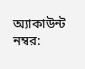অ্যাকাউন্ট নম্বর: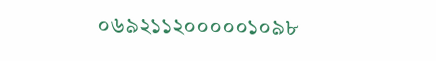০৬৯২১১২০০০০০১০৯৮